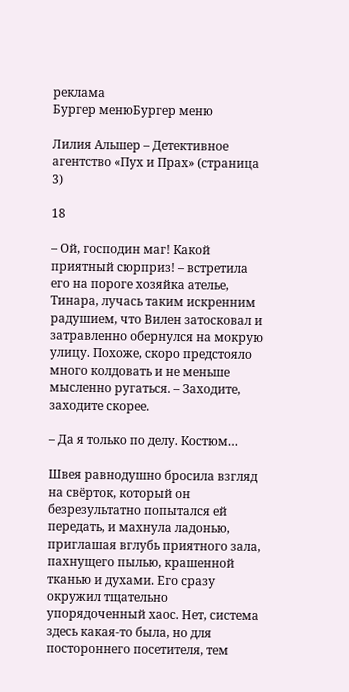реклама
Бургер менюБургер меню

Лилия Альшер – Детективное агентство «Пух и Прах» (страница 3)

18

– Ой, господин маг! Какой приятный сюрприз! – встретила его на пороге хозяйка ателье, Тинара, лучась таким искренним радушием, что Вилен затосковал и затравленно обернулся на мокрую улицу. Похоже, скоро предстояло много колдовать и не меньше мысленно ругаться. – Заходите, заходите скорее.

– Да я только по делу. Костюм…

Швея равнодушно бросила взгляд на свёрток, который он безрезультатно попытался ей передать, и махнула ладонью, приглашая вглубь приятного зала, пахнущего пылью, крашенной тканью и духами. Его сразу окружил тщательно упорядоченный хаос. Нет, система здесь какая-то была, но для постороннего посетителя, тем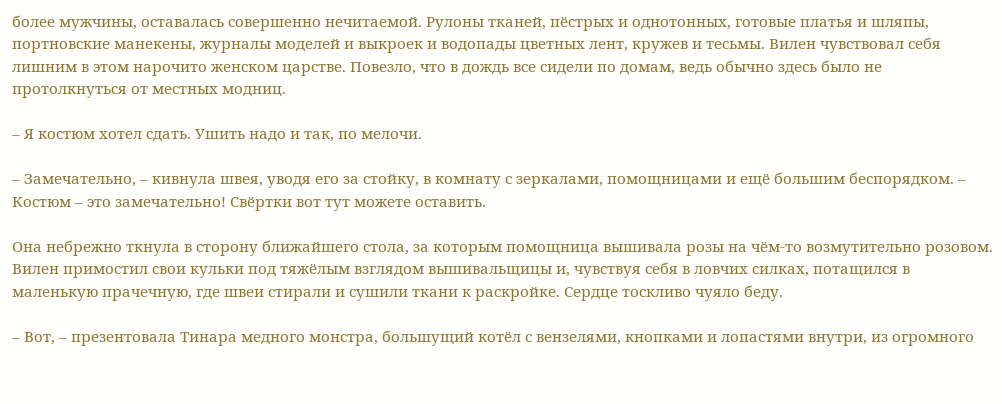более мужчины, оставалась совершенно нечитаемой. Рулоны тканей, пёстрых и однотонных, готовые платья и шляпы, портновские манекены, журналы моделей и выкроек и водопады цветных лент, кружев и тесьмы. Вилен чувствовал себя лишним в этом нарочито женском царстве. Повезло, что в дождь все сидели по домам, ведь обычно здесь было не протолкнуться от местных модниц.

– Я костюм хотел сдать. Ушить надо и так, по мелочи.

– Замечательно, – кивнула швея, уводя его за стойку, в комнату с зеркалами, помощницами и ещё большим беспорядком. – Костюм – это замечательно! Свёртки вот тут можете оставить.

Она небрежно ткнула в сторону ближайшего стола, за которым помощница вышивала розы на чём-то возмутительно розовом. Вилен примостил свои кульки под тяжёлым взглядом вышивальщицы и, чувствуя себя в ловчих силках, потащился в маленькую прачечную, где швеи стирали и сушили ткани к раскройке. Сердце тоскливо чуяло беду.

– Вот, – презентовала Тинара медного монстра, большущий котёл с вензелями, кнопками и лопастями внутри, из огромного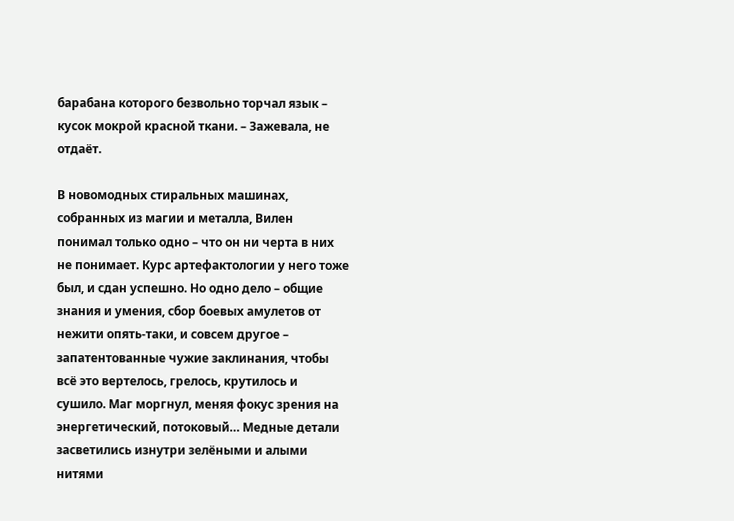барабана которого безвольно торчал язык – кусок мокрой красной ткани. – Зажевала, не отдаёт.

В новомодных стиральных машинах, собранных из магии и металла, Вилен понимал только одно – что он ни черта в них не понимает. Курс артефактологии у него тоже был, и сдан успешно. Но одно дело – общие знания и умения, сбор боевых амулетов от нежити опять-таки, и совсем другое – запатентованные чужие заклинания, чтобы всё это вертелось, грелось, крутилось и сушило. Маг моргнул, меняя фокус зрения на энергетический, потоковый… Медные детали засветились изнутри зелёными и алыми нитями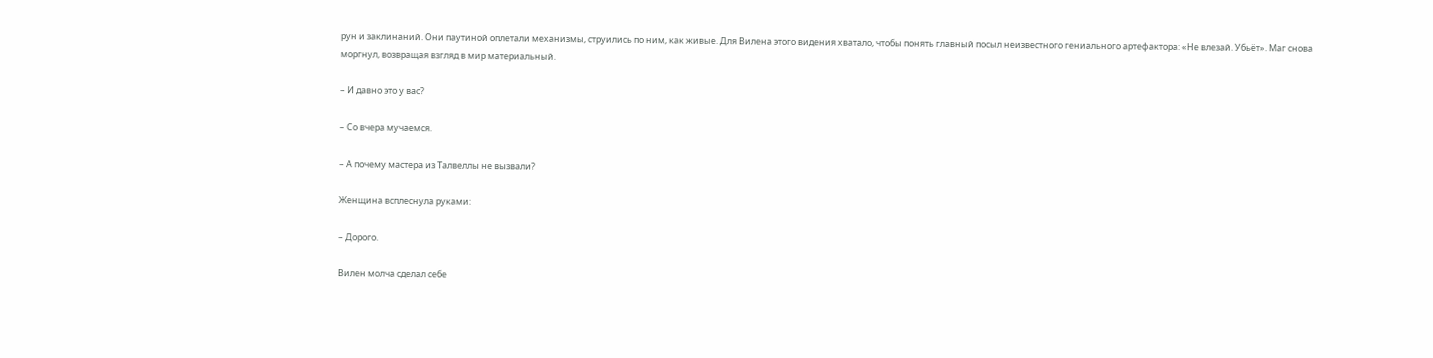рун и заклинаний. Они паутиной оплетали механизмы, струились по ним, как живые. Для Вилена этого видения хватало, чтобы понять главный посыл неизвестного гениального артефактора: «Не влезай. Убьёт». Маг снова моргнул, возвращая взгляд в мир материальный.

– И давно это у вас?

– Со вчера мучаемся.

– А почему мастера из Талвеллы не вызвали?

Женщина всплеснула руками:

– Дорого.

Вилен молча сделал себе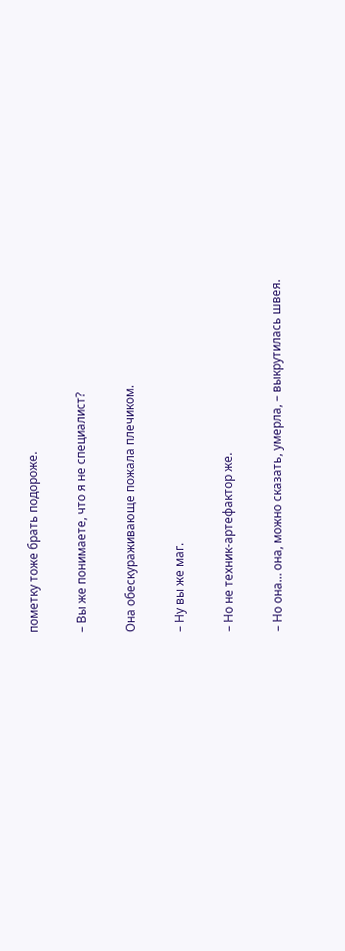пометку тоже брать подороже.

– Вы же понимаете, что я не специалист?

Она обескураживающе пожала плечиком.

– Ну вы же маг.

– Но не техник-артефактор же.

– Но она… она, можно сказать, умерла, – выкрутилась швея.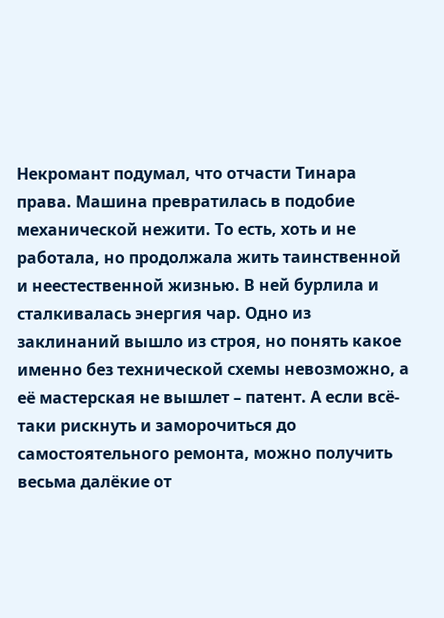Некромант подумал, что отчасти Тинара права. Машина превратилась в подобие механической нежити. То есть, хоть и не работала, но продолжала жить таинственной и неестественной жизнью. В ней бурлила и сталкивалась энергия чар. Одно из заклинаний вышло из строя, но понять какое именно без технической схемы невозможно, а её мастерская не вышлет – патент. А если всё-таки рискнуть и заморочиться до самостоятельного ремонта, можно получить весьма далёкие от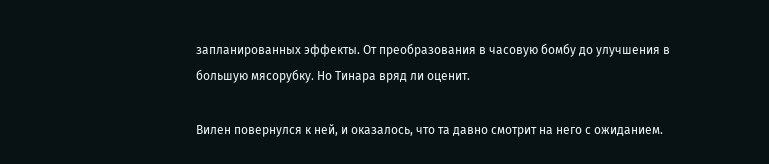запланированных эффекты. От преобразования в часовую бомбу до улучшения в большую мясорубку. Но Тинара вряд ли оценит.

Вилен повернулся к ней, и оказалось, что та давно смотрит на него с ожиданием.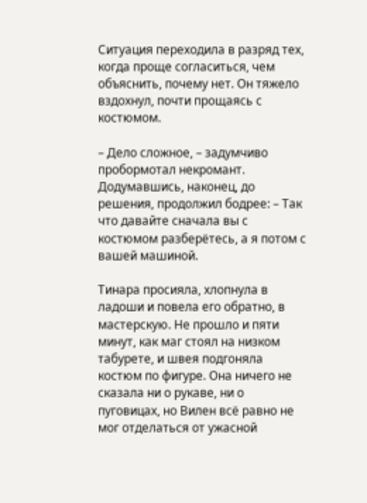Ситуация переходила в разряд тех, когда проще согласиться, чем объяснить, почему нет. Он тяжело вздохнул, почти прощаясь с костюмом.

– Дело сложное, – задумчиво пробормотал некромант. Додумавшись, наконец, до решения, продолжил бодрее: – Так что давайте сначала вы с костюмом разберётесь, а я потом с вашей машиной.

Тинара просияла, хлопнула в ладоши и повела его обратно, в мастерскую. Не прошло и пяти минут, как маг стоял на низком табурете, и швея подгоняла костюм по фигуре. Она ничего не сказала ни о рукаве, ни о пуговицах, но Вилен всё равно не мог отделаться от ужасной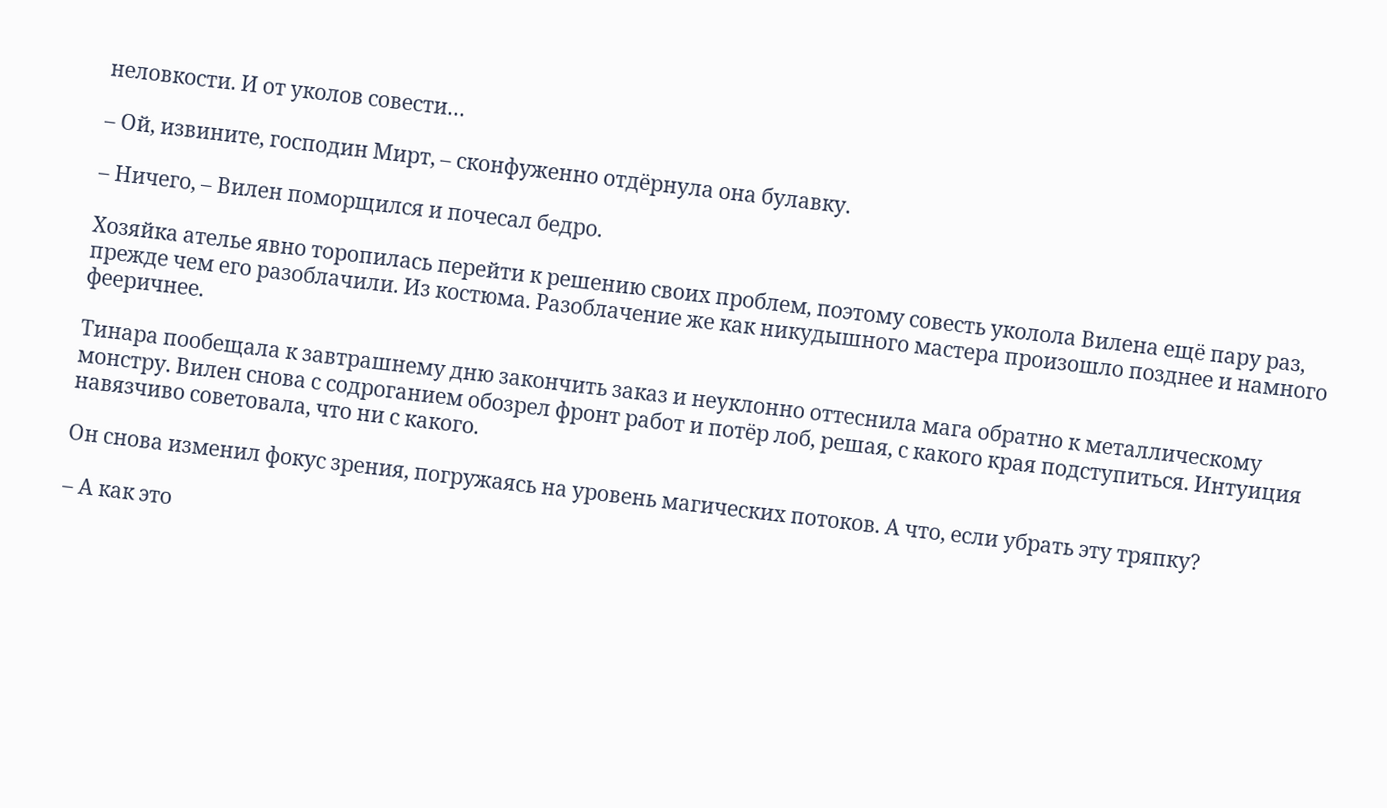неловкости. И от уколов совести…

– Ой, извините, господин Мирт, – сконфуженно отдёрнула она булавку.

– Ничего, – Вилен поморщился и почесал бедро.

Хозяйка ателье явно торопилась перейти к решению своих проблем, поэтому совесть уколола Вилена ещё пару раз, прежде чем его разоблачили. Из костюма. Разоблачение же как никудышного мастера произошло позднее и намного фееричнее.

Тинара пообещала к завтрашнему дню закончить заказ и неуклонно оттеснила мага обратно к металлическому монстру. Вилен снова с содроганием обозрел фронт работ и потёр лоб, решая, с какого края подступиться. Интуиция навязчиво советовала, что ни с какого.

Он снова изменил фокус зрения, погружаясь на уровень магических потоков. А что, если убрать эту тряпку?

– А как это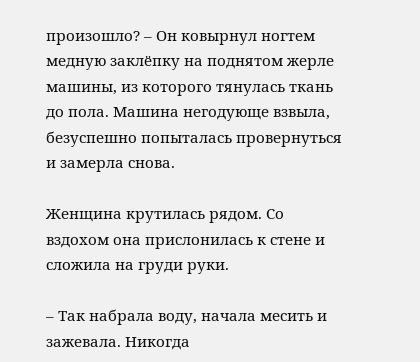произошло? – Он ковырнул ногтем медную заклёпку на поднятом жерле машины, из которого тянулась ткань до пола. Машина негодующе взвыла, безуспешно попыталась провернуться и замерла снова.

Женщина крутилась рядом. Со вздохом она прислонилась к стене и сложила на груди руки.

– Так набрала воду, начала месить и зажевала. Никогда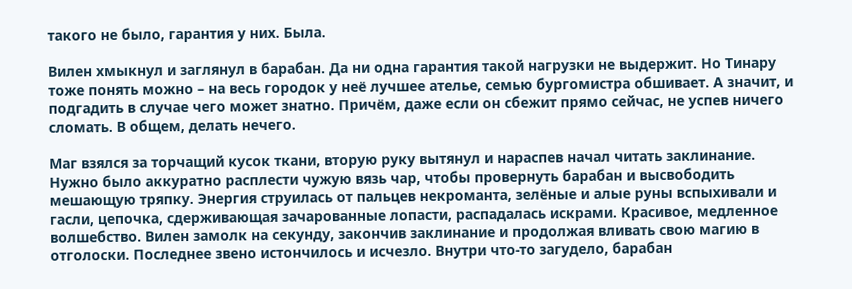такого не было, гарантия у них. Была.

Вилен хмыкнул и заглянул в барабан. Да ни одна гарантия такой нагрузки не выдержит. Но Тинару тоже понять можно – на весь городок у неё лучшее ателье, семью бургомистра обшивает. А значит, и подгадить в случае чего может знатно. Причём, даже если он сбежит прямо сейчас, не успев ничего сломать. В общем, делать нечего.

Маг взялся за торчащий кусок ткани, вторую руку вытянул и нараспев начал читать заклинание. Нужно было аккуратно расплести чужую вязь чар, чтобы провернуть барабан и высвободить мешающую тряпку. Энергия струилась от пальцев некроманта, зелёные и алые руны вспыхивали и гасли, цепочка, сдерживающая зачарованные лопасти, распадалась искрами. Красивое, медленное волшебство. Вилен замолк на секунду, закончив заклинание и продолжая вливать свою магию в отголоски. Последнее звено истончилось и исчезло. Внутри что-то загудело, барабан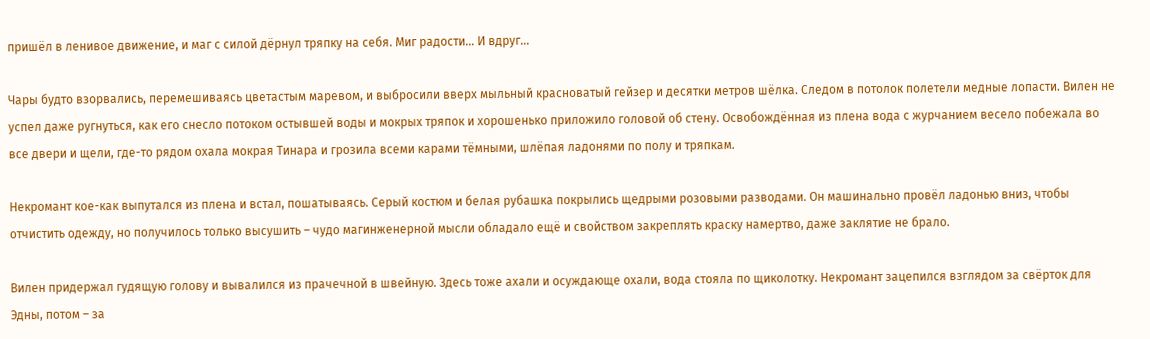пришёл в ленивое движение, и маг с силой дёрнул тряпку на себя. Миг радости… И вдруг…

Чары будто взорвались, перемешиваясь цветастым маревом, и выбросили вверх мыльный красноватый гейзер и десятки метров шёлка. Следом в потолок полетели медные лопасти. Вилен не успел даже ругнуться, как его снесло потоком остывшей воды и мокрых тряпок и хорошенько приложило головой об стену. Освобождённая из плена вода с журчанием весело побежала во все двери и щели, где-то рядом охала мокрая Тинара и грозила всеми карами тёмными, шлёпая ладонями по полу и тряпкам.

Некромант кое-как выпутался из плена и встал, пошатываясь. Серый костюм и белая рубашка покрылись щедрыми розовыми разводами. Он машинально провёл ладонью вниз, чтобы отчистить одежду, но получилось только высушить – чудо магинженерной мысли обладало ещё и свойством закреплять краску намертво, даже заклятие не брало.

Вилен придержал гудящую голову и вывалился из прачечной в швейную. Здесь тоже ахали и осуждающе охали, вода стояла по щиколотку. Некромант зацепился взглядом за свёрток для Эдны, потом – за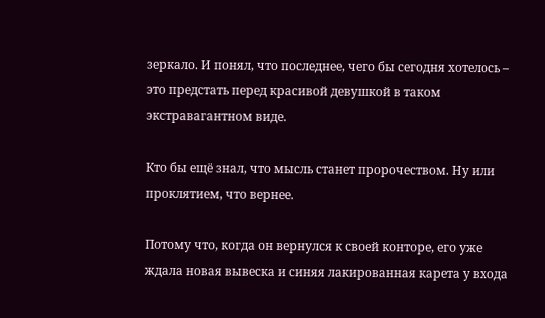зеркало. И понял, что последнее, чего бы сегодня хотелось – это предстать перед красивой девушкой в таком экстравагантном виде.

Кто бы ещё знал, что мысль станет пророчеством. Ну или проклятием, что вернее.

Потому что, когда он вернулся к своей конторе, его уже ждала новая вывеска и синяя лакированная карета у входа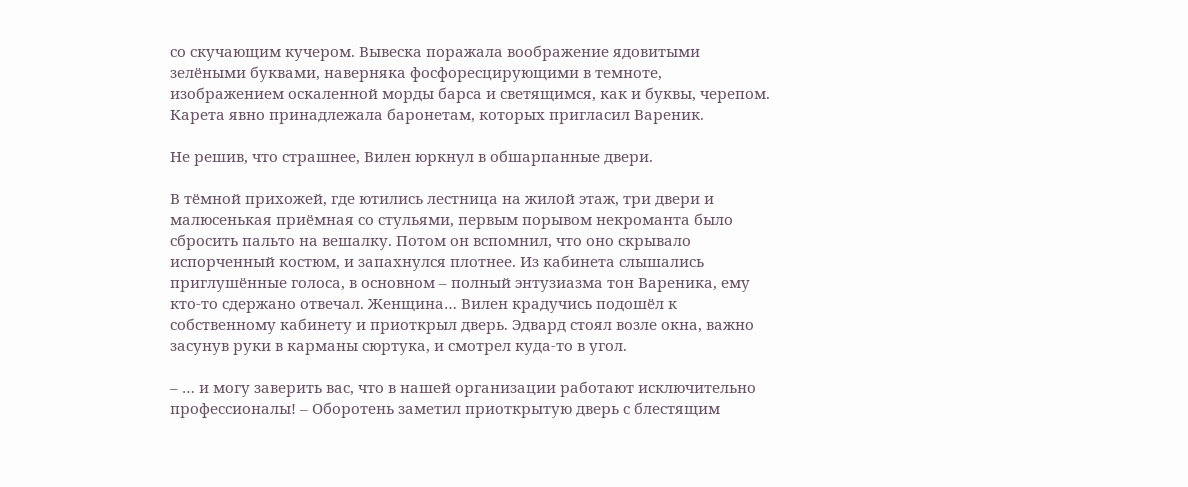со скучающим кучером. Вывеска поражала воображение ядовитыми зелёными буквами, наверняка фосфоресцирующими в темноте, изображением оскаленной морды барса и светящимся, как и буквы, черепом. Карета явно принадлежала баронетам, которых пригласил Вареник.

Не решив, что страшнее, Вилен юркнул в обшарпанные двери.

В тёмной прихожей, где ютились лестница на жилой этаж, три двери и малюсенькая приёмная со стульями, первым порывом некроманта было сбросить пальто на вешалку. Потом он вспомнил, что оно скрывало испорченный костюм, и запахнулся плотнее. Из кабинета слышались приглушённые голоса, в основном – полный энтузиазма тон Вареника, ему кто-то сдержано отвечал. Женщина… Вилен крадучись подошёл к собственному кабинету и приоткрыл дверь. Эдвард стоял возле окна, важно засунув руки в карманы сюртука, и смотрел куда-то в угол.

– … и могу заверить вас, что в нашей организации работают исключительно профессионалы! – Оборотень заметил приоткрытую дверь с блестящим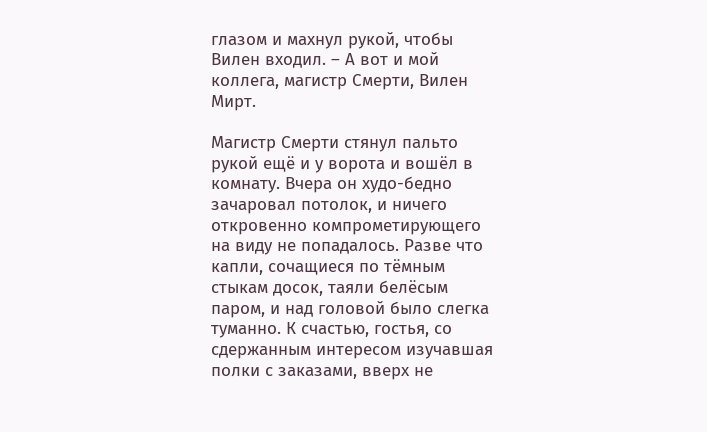глазом и махнул рукой, чтобы Вилен входил. – А вот и мой коллега, магистр Смерти, Вилен Мирт.

Магистр Смерти стянул пальто рукой ещё и у ворота и вошёл в комнату. Вчера он худо-бедно зачаровал потолок, и ничего откровенно компрометирующего на виду не попадалось. Разве что капли, сочащиеся по тёмным стыкам досок, таяли белёсым паром, и над головой было слегка туманно. К счастью, гостья, со сдержанным интересом изучавшая полки с заказами, вверх не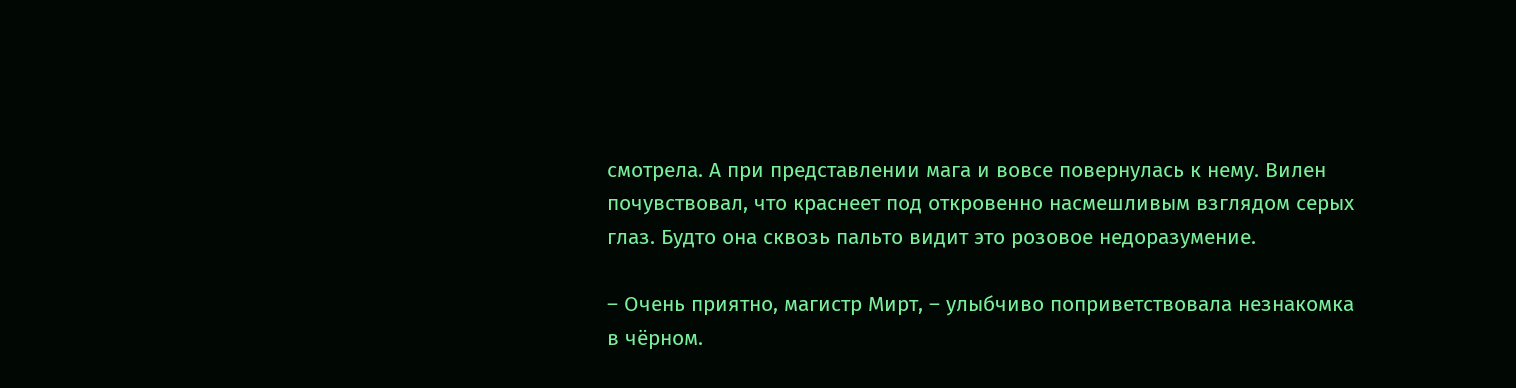смотрела. А при представлении мага и вовсе повернулась к нему. Вилен почувствовал, что краснеет под откровенно насмешливым взглядом серых глаз. Будто она сквозь пальто видит это розовое недоразумение.

– Очень приятно, магистр Мирт, – улыбчиво поприветствовала незнакомка в чёрном.